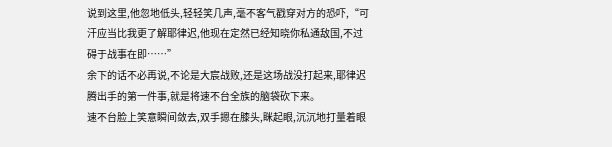说到这里,他忽地低头,轻轻笑几声,毫不客气戳穿对方的恐吓,“可汗应当比我更了解耶律迟,他现在定然已经知晓你私通敌国,不过碍于战事在即……”
余下的话不必再说,不论是大宸战败,还是这场战没打起来,耶律迟腾出手的第一件事,就是将速不台全族的脑袋砍下来。
速不台脸上笑意瞬间敛去,双手摁在膝头,眯起眼,沉沉地打量着眼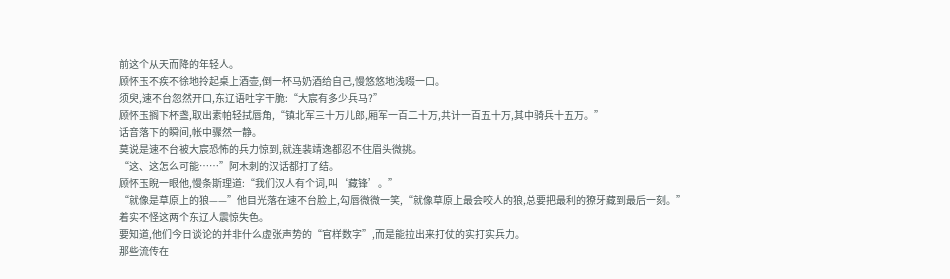前这个从天而降的年轻人。
顾怀玉不疾不徐地拎起桌上酒壶,倒一杯马奶酒给自己,慢悠悠地浅啜一口。
须臾,速不台忽然开口,东辽语吐字干脆:“大宸有多少兵马?”
顾怀玉搁下杯盏,取出素帕轻拭唇角,“镇北军三十万儿郎,厢军一百二十万,共计一百五十万,其中骑兵十五万。”
话音落下的瞬间,帐中骤然一静。
莫说是速不台被大宸恐怖的兵力惊到,就连裴靖逸都忍不住眉头微挑。
“这、这怎么可能……”阿木刺的汉话都打了结。
顾怀玉睨一眼他,慢条斯理道:“我们汉人有个词,叫‘藏锋’。”
“就像是草原上的狼——”他目光落在速不台脸上,勾唇微微一笑,“就像草原上最会咬人的狼,总要把最利的獠牙藏到最后一刻。”
着实不怪这两个东辽人震惊失色。
要知道,他们今日谈论的并非什么虚张声势的“官样数字”,而是能拉出来打仗的实打实兵力。
那些流传在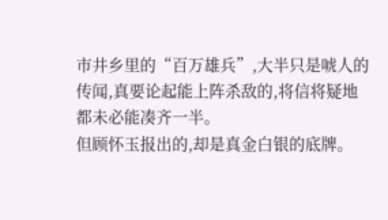市井乡里的“百万雄兵”,大半只是唬人的传闻,真要论起能上阵杀敌的,将信将疑地都未必能凑齐一半。
但顾怀玉报出的,却是真金白银的底牌。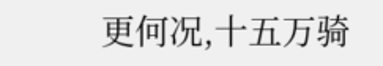更何况,十五万骑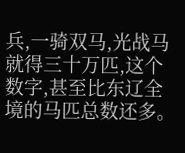兵,一骑双马,光战马就得三十万匹,这个数字,甚至比东辽全境的马匹总数还多。